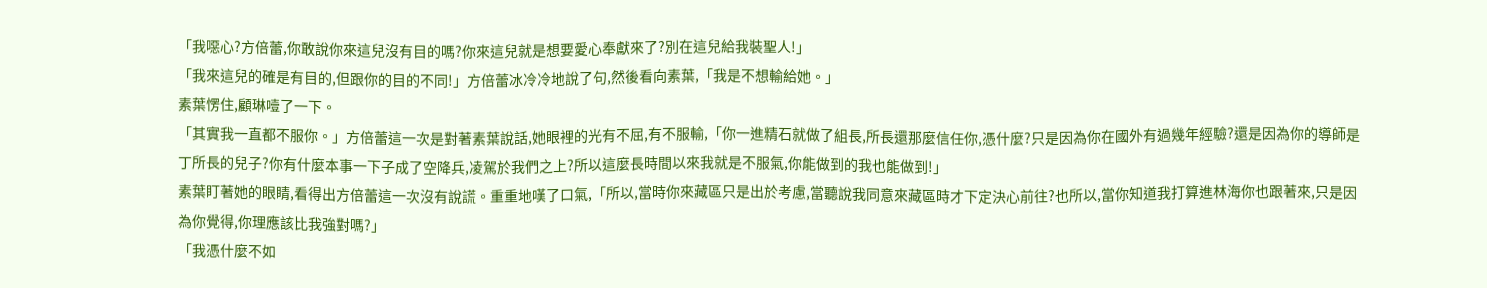「我噁心?方倍蕾,你敢說你來這兒沒有目的嗎?你來這兒就是想要愛心奉獻來了?別在這兒給我裝聖人!」
「我來這兒的確是有目的,但跟你的目的不同!」方倍蕾冰冷冷地說了句,然後看向素葉,「我是不想輸給她。」
素葉愣住,顧琳噎了一下。
「其實我一直都不服你。」方倍蕾這一次是對著素葉說話,她眼裡的光有不屈,有不服輸,「你一進精石就做了組長,所長還那麼信任你,憑什麼?只是因為你在國外有過幾年經驗?還是因為你的導師是丁所長的兒子?你有什麼本事一下子成了空降兵,凌駕於我們之上?所以這麼長時間以來我就是不服氣,你能做到的我也能做到!」
素葉盯著她的眼睛,看得出方倍蕾這一次沒有說謊。重重地嘆了口氣,「所以,當時你來藏區只是出於考慮,當聽說我同意來藏區時才下定決心前往?也所以,當你知道我打算進林海你也跟著來,只是因為你覺得,你理應該比我強對嗎?」
「我憑什麼不如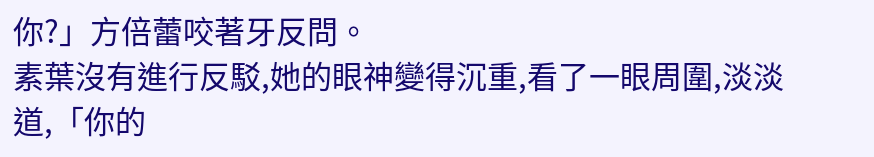你?」方倍蕾咬著牙反問。
素葉沒有進行反駁,她的眼神變得沉重,看了一眼周圍,淡淡道,「你的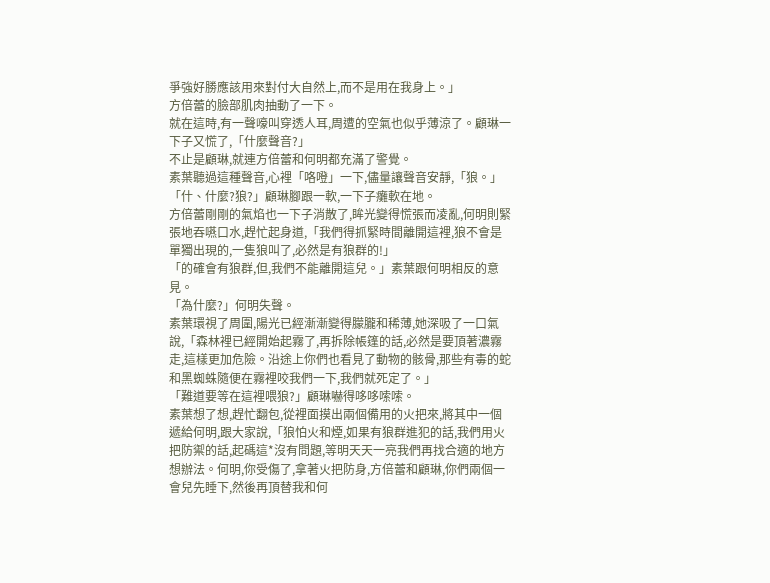爭強好勝應該用來對付大自然上,而不是用在我身上。」
方倍蕾的臉部肌肉抽動了一下。
就在這時,有一聲嚎叫穿透人耳,周遭的空氣也似乎薄涼了。顧琳一下子又慌了,「什麼聲音?」
不止是顧琳,就連方倍蕾和何明都充滿了警覺。
素葉聽過這種聲音,心裡「咯噔」一下,儘量讓聲音安靜,「狼。」
「什、什麼?狼?」顧琳腳跟一軟,一下子癱軟在地。
方倍蕾剛剛的氣焰也一下子消散了,眸光變得慌張而凌亂,何明則緊張地吞嚥口水,趕忙起身道,「我們得抓緊時間離開這裡,狼不會是單獨出現的,一隻狼叫了,必然是有狼群的!」
「的確會有狼群,但,我們不能離開這兒。」素葉跟何明相反的意見。
「為什麼?」何明失聲。
素葉環視了周圍,陽光已經漸漸變得朦朧和稀薄,她深吸了一口氣說,「森林裡已經開始起霧了,再拆除帳篷的話,必然是要頂著濃霧走,這樣更加危險。沿途上你們也看見了動物的骸骨,那些有毒的蛇和黑蜘蛛隨便在霧裡咬我們一下,我們就死定了。」
「難道要等在這裡喂狼?」顧琳嚇得哆哆嗦嗦。
素葉想了想,趕忙翻包,從裡面摸出兩個備用的火把來,將其中一個遞給何明,跟大家說,「狼怕火和煙,如果有狼群進犯的話,我們用火把防禦的話,起碼這*沒有問題,等明天天一亮我們再找合適的地方想辦法。何明,你受傷了,拿著火把防身,方倍蕾和顧琳,你們兩個一會兒先睡下,然後再頂替我和何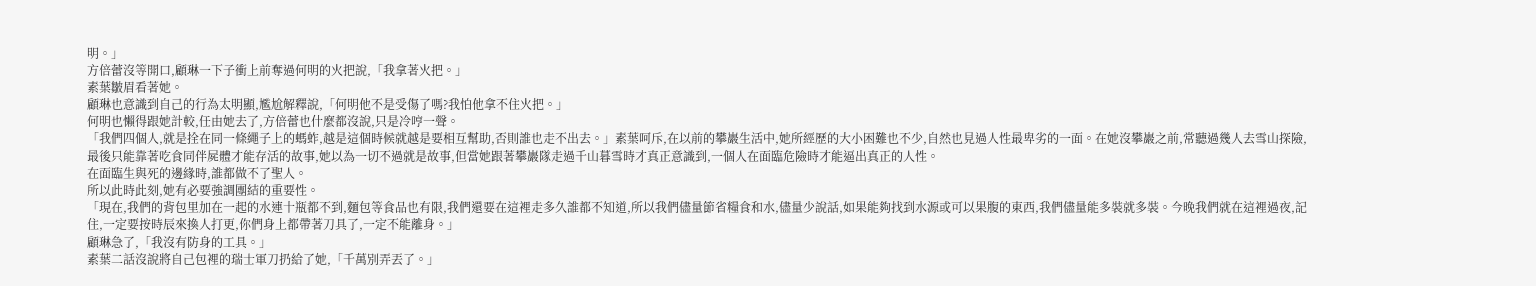明。」
方倍蕾沒等開口,顧琳一下子衝上前奪過何明的火把說,「我拿著火把。」
素葉皺眉看著她。
顧琳也意識到自己的行為太明顯,尷尬解釋說,「何明他不是受傷了嗎?我怕他拿不住火把。」
何明也懶得跟她計較,任由她去了,方倍蕾也什麼都沒說,只是冷哼一聲。
「我們四個人,就是拴在同一條繩子上的螞蚱,越是這個時候就越是要相互幫助,否則誰也走不出去。」素葉呵斥,在以前的攀巖生活中,她所經歷的大小困難也不少,自然也見過人性最卑劣的一面。在她沒攀巖之前,常聽過幾人去雪山探險,最後只能靠著吃食同伴屍體才能存活的故事,她以為一切不過就是故事,但當她跟著攀巖隊走過千山暮雪時才真正意識到,一個人在面臨危險時才能逼出真正的人性。
在面臨生與死的邊緣時,誰都做不了聖人。
所以此時此刻,她有必要強調團結的重要性。
「現在,我們的背包里加在一起的水連十瓶都不到,麵包等食品也有限,我們還要在這裡走多久誰都不知道,所以我們儘量節省糧食和水,儘量少說話,如果能夠找到水源或可以果腹的東西,我們儘量能多裝就多裝。今晚我們就在這裡過夜,記住,一定要按時辰來換人打更,你們身上都帶著刀具了,一定不能離身。」
顧琳急了,「我沒有防身的工具。」
素葉二話沒說將自己包裡的瑞士軍刀扔給了她,「千萬別弄丟了。」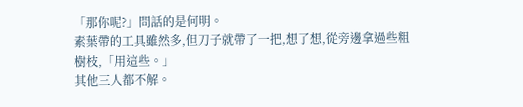「那你呢?」問話的是何明。
素葉帶的工具雖然多,但刀子就帶了一把,想了想,從旁邊拿過些粗樹枝,「用這些。」
其他三人都不解。